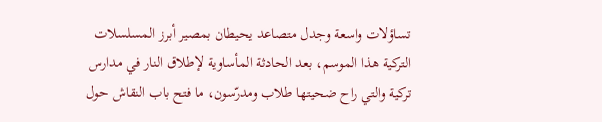تساؤلات واسعة وجدل متصاعد يحيطان بمصير أبرز المسلسلات التركية هذا الموسم، بعد الحادثة المأساوية لإطلاق النار في مدارس تركية والتي راح ضحيتها طلاب ومدرّسون، ما فتح باب النقاش حول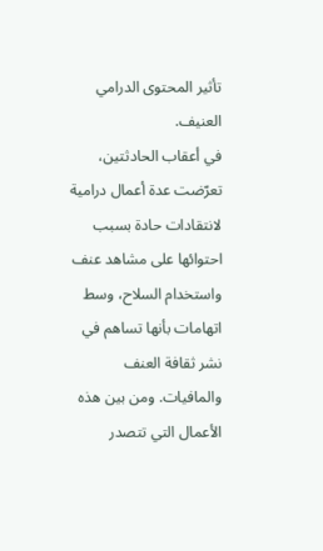تأثير المحتوى الدرامي العنيف.
في أعقاب الحادثتين، تعرّضت عدة أعمال درامية لانتقادات حادة بسبب احتوائها على مشاهد عنف واستخدام السلاح، وسط اتهامات بأنها تساهم في نشر ثقافة العنف والمافيات. ومن بين هذه الأعمال التي تتصدر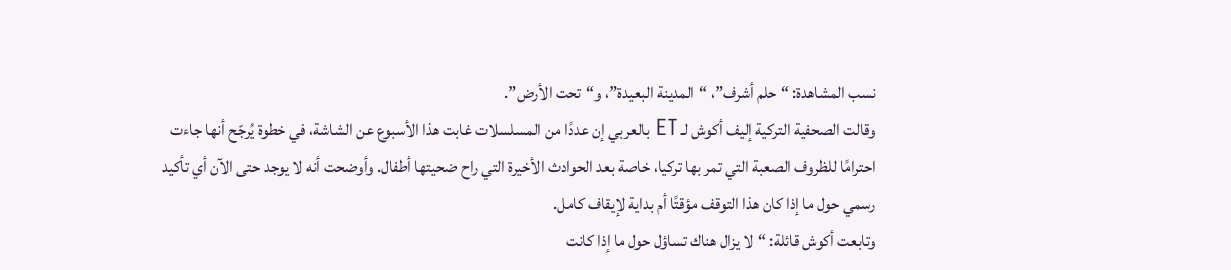نسب المشاهدة: “حلم أشرف”، “المدينة البعيدة”، و“تحت الأرض”.
وقالت الصحفية التركية إليف أكوش لـ ET بالعربي إن عددًا من المسلسلات غابت هذا الأسبوع عن الشاشة، في خطوة يُرجّح أنها جاءت احترامًا للظروف الصعبة التي تمر بها تركيا، خاصة بعد الحوادث الأخيرة التي راح ضحيتها أطفال. وأوضحت أنه لا يوجد حتى الآن أي تأكيد رسمي حول ما إذا كان هذا التوقف مؤقتًا أم بداية لإيقاف كامل.
وتابعت أكوش قائلة: “لا يزال هناك تساؤل حول ما إذا كانت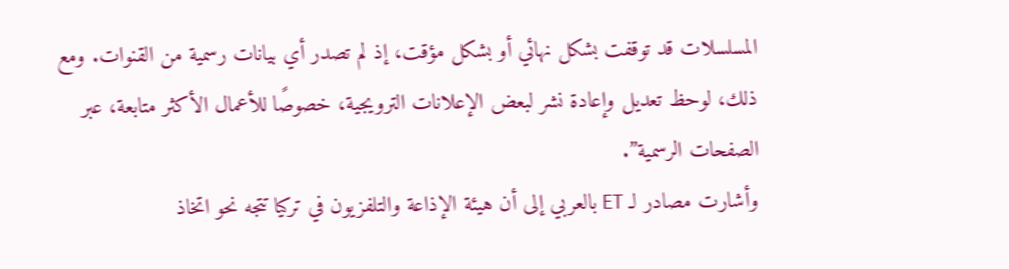المسلسلات قد توقفت بشكل نهائي أو بشكل مؤقت، إذ لم تصدر أي بيانات رسمية من القنوات. ومع ذلك، لوحظ تعديل وإعادة نشر لبعض الإعلانات الترويجية، خصوصًا للأعمال الأكثر متابعة، عبر الصفحات الرسمية”.
وأشارت مصادر لـ ET بالعربي إلى أن هيئة الإذاعة والتلفزيون في تركيا تتجه نحو اتخاذ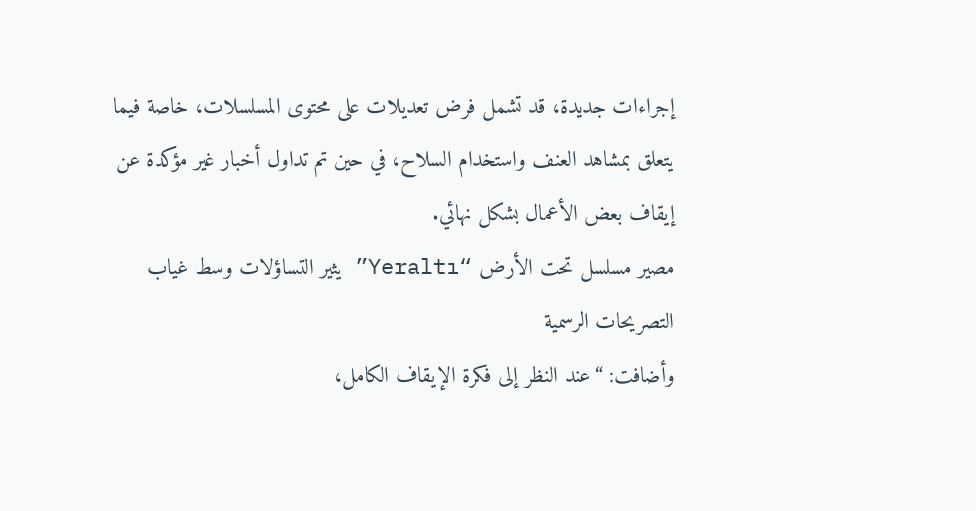إجراءات جديدة، قد تشمل فرض تعديلات على محتوى المسلسلات، خاصة فيما يتعلق بمشاهد العنف واستخدام السلاح، في حين تم تداول أخبار غير مؤكدة عن إيقاف بعض الأعمال بشكل نهائي.
مصير مسلسل تحت الأرض “Yeraltı” يثير التساؤلات وسط غياب التصريحات الرسمية
وأضافت: “عند النظر إلى فكرة الإيقاف الكامل،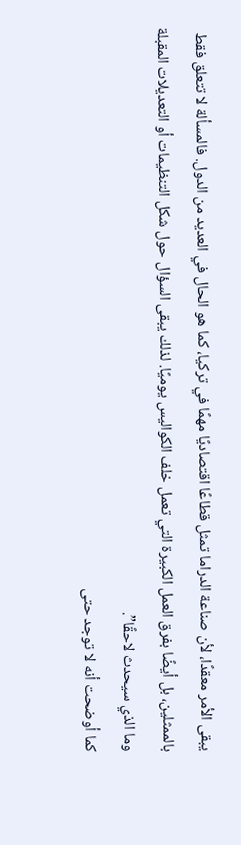يبقى الأمر معقدًا، لأن صناعة الدراما تمثل قطاعًا اقتصاديًا مهمًا في تركيا، كما هو الحال في العديد من الدول. فالمسألة لا تتعلق فقط بالممثلين، بل أيضًا بفرق العمل الكبيرة التي تعمل خلف الكواليس يوميًا. لذلك يبقى السؤال حول شكل التنظيمات أو التعديلات المقبلة وما الذي سيحدث لاحقًا”.
كما أوضحت أنه لا توجد حتى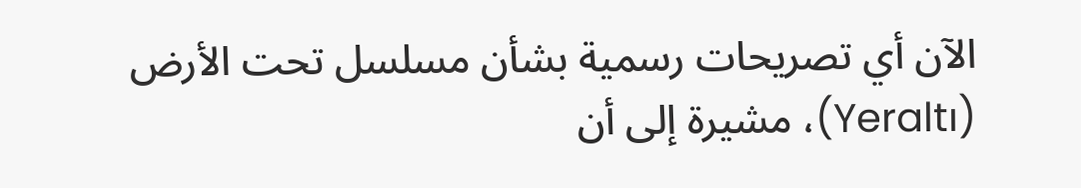الآن أي تصريحات رسمية بشأن مسلسل تحت الأرض (Yeraltı)، مشيرة إلى أن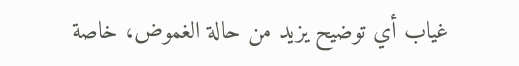غياب أي توضيح يزيد من حالة الغموض، خاصة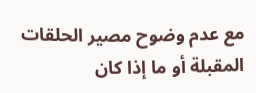مع عدم وضوح مصير الحلقات المقبلة أو ما إذا كان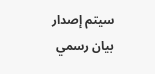سيتم إصدار بيان رسمي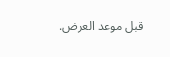قبل موعد العرض.